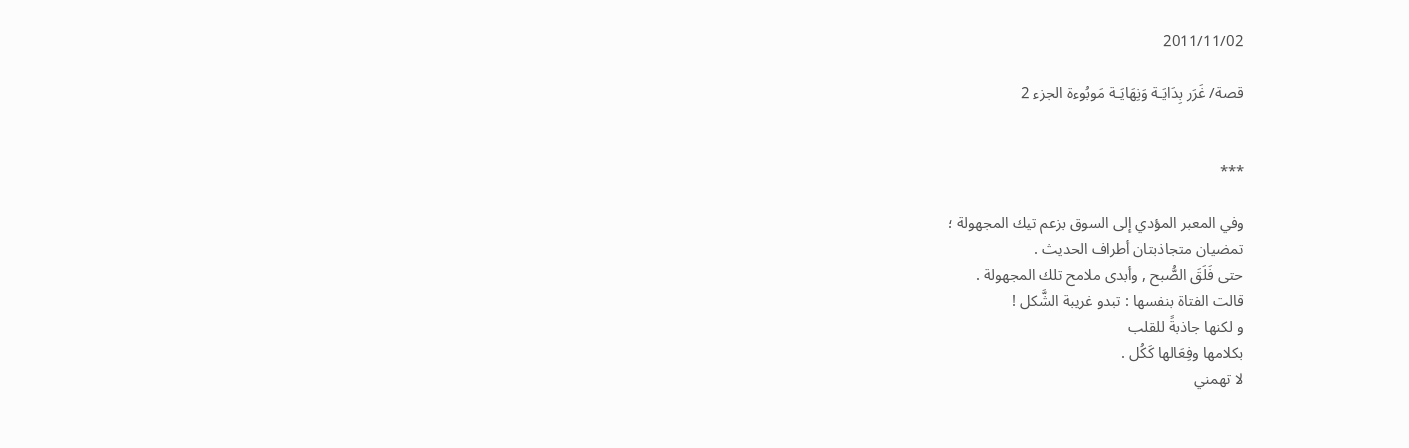2011/11/02

قصة/ غَرَر بِدَايَـة وَنِهَايَـة مَوبُوءة الجزء 2


***

وفي المعبر المؤدي إلى السوق بزعم تيك المجهولة ؛
تمضيان متجاذبتان أطراف الحديث .
حتى فَلَقَ الصُّبح , وأبدى ملامح تلك المجهولة .
قالت الفتاة بنفسها : تبدو غريبة الشَّكل !
و لكنها جاذبةً للقلب
بكلامها وفِعَالها كَكُل .
لا تهمني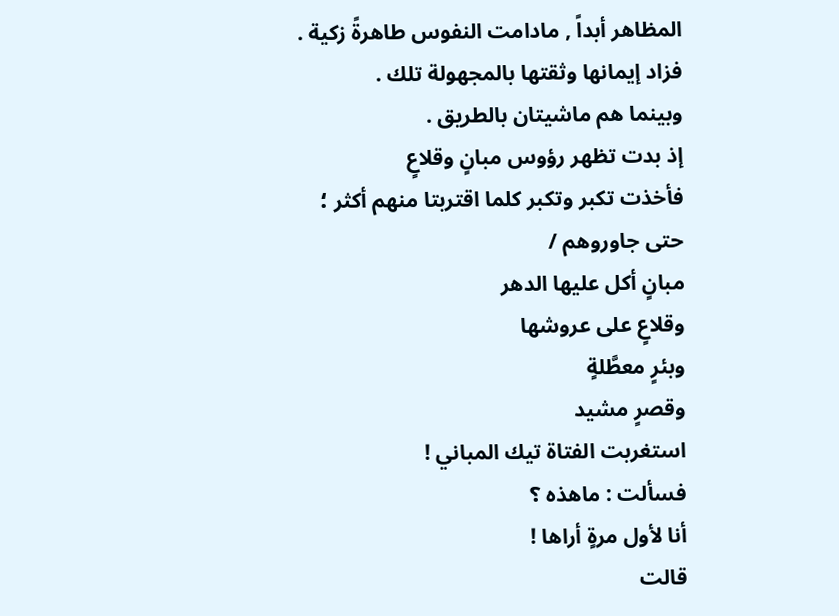المظاهر أبداً , مادامت النفوس طاهرةً زكية .
فزاد إيمانها وثقتها بالمجهولة تلك .
وبينما هم ماشيتان بالطريق .
إذ بدت تظهر رؤوس مبانٍ وقلاعٍ
فأخذت تكبر وتكبر كلما اقتربتا منهم أكثر ؛
حتى جاوروهم /
مبانٍ أكل عليها الدهر
وقلاعٍ على عروشها
وبئرٍ معطَّلةٍ
وقصرٍ مشيد
استغربت الفتاة تيك المباني !
فسألت : ماهذه ؟
أنا لأول مرةٍ أراها !
قالت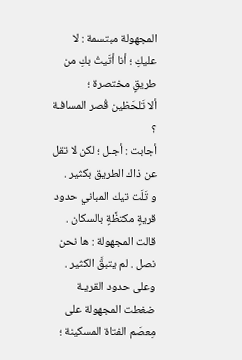المجهولة مبتسمة : لا عليكِ ؛ أنا أتَيتُ بكِ من طريقٍ مختصرة ؛
ألا تَلحَظين قُصر المسافـة ؟
أجابت : أجـل ؛ لكن لا تقل عن ذاك الطريق بكثير .
و تَلَت تيك المباني حدود قريةٍ مكتظَّةٍ بالسكان .
قالت المجهولة : ها نحن نصل . لم يتبقَّ الكثير .
وعلى حدود القريـة ضغطت المجهولة على مِعصَم الفتاة المسكينة ؛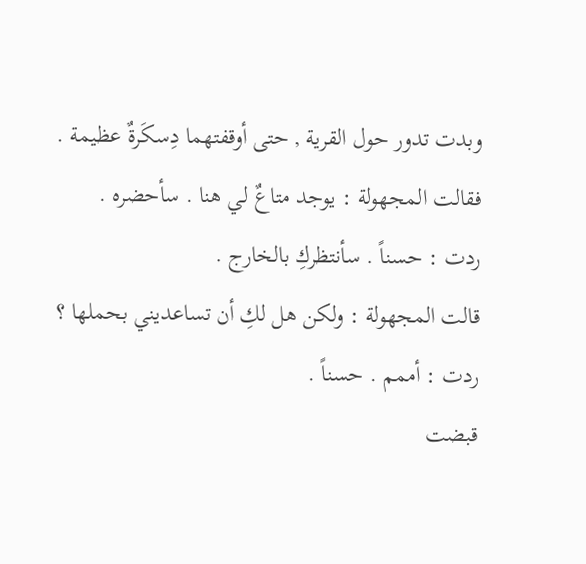وبدت تدور حول القرية , حتى أوقفتهما دِسكَرةٌ عظيمة .
فقالت المجهولة : يوجد متاعٌ لي هنا . سأحضره .
ردت : حسناً . سأنتظركِ بالخارج .
قالت المجهولة : ولكن هل لكِ أن تساعديني بحملها ؟
ردت : أممم . حسناً .
قبضت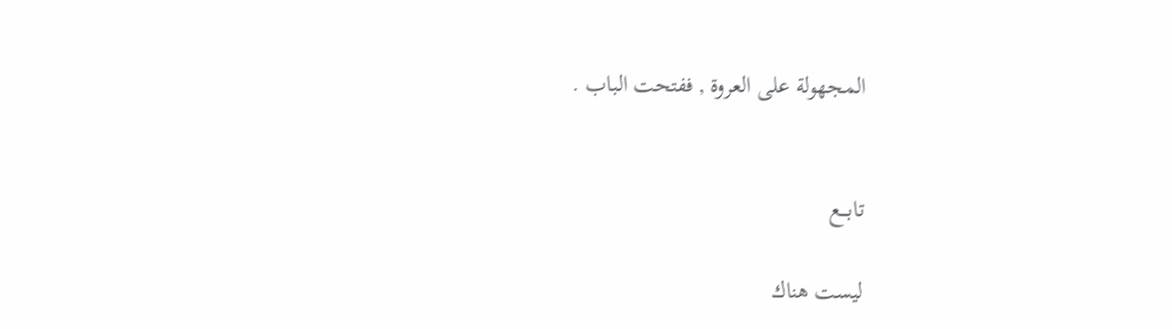المجهولة على العروة , ففتحت الباب .


تابـــع

ليست هناك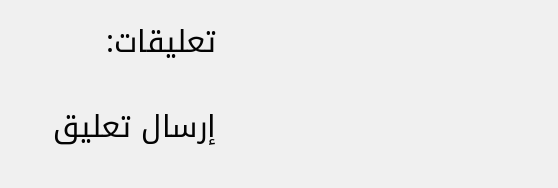تعليقات:

إرسال تعليق